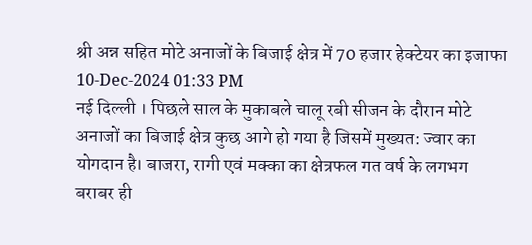श्री अन्न सहित मोटे अनाजों के बिजाई क्षेत्र में 70 हजार हेक्टेयर का इजाफा
10-Dec-2024 01:33 PM
नई दिल्ली । पिछले साल के मुकाबले चालू रबी सीजन के दौरान मोटे अनाजों का बिजाई क्षेत्र कुछ आगे हो गया है जिसमें मुख्यत: ज्वार का योगदान है। बाजरा, रागी एवं मक्का का क्षेत्रफल गत वर्ष के लगभग बराबर ही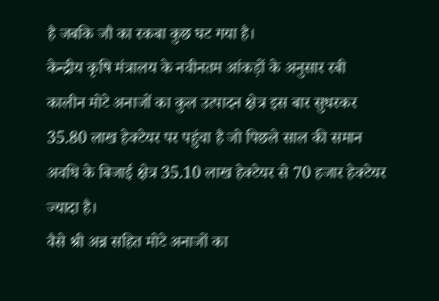है जबकि जौ का रकबा कुछ घट गया है।
केन्द्रीय कृषि मंत्रालय के नवीनतम आंकड़ों के अनुसार रबी कालीन मोटे अनाजों का कुल उत्पादन क्षेत्र इस बार सुधरकर 35.80 लाख हेक्टेयर पर पहुंचा है जो पिछले साल की समान अवधि के बिजाई क्षेत्र 35.10 लाख हेक्टेयर से 70 हजार हेक्टेयर ज्यादा है।
वैसे श्री अन्न सहित मोटे अनाजों का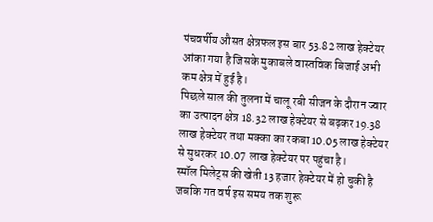पंचवर्षीय औसत क्षेत्रफल इस बार 53.82 लाख हेक्टेयर आंका गया है जिसके मुकाबले वास्तविक बिजाई अभी कम क्षेत्र में हुई है।
पिछले साल की तुलना में चालू रबी सीजन के दौरान ज्वार का उत्पादन क्षेत्र 18.32 लाख हेक्टेयर से बढ़कर 19.38 लाख हेक्टेयर तथा मक्का का रकबा 10.05 लाख हेक्टेयर से सुधरकर 10.07 लाख हेक्टेयर पर पहुंचा है।
स्मॉल मिलेट्स की खेती 13 हजार हेक्टेयर में हो चुकी है जबकि गत वर्ष इस समय तक शुरू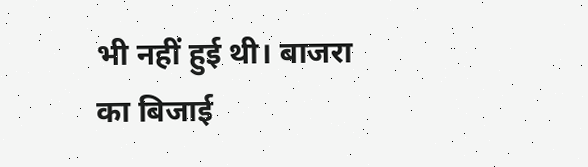भी नहीं हुई थी। बाजरा का बिजाई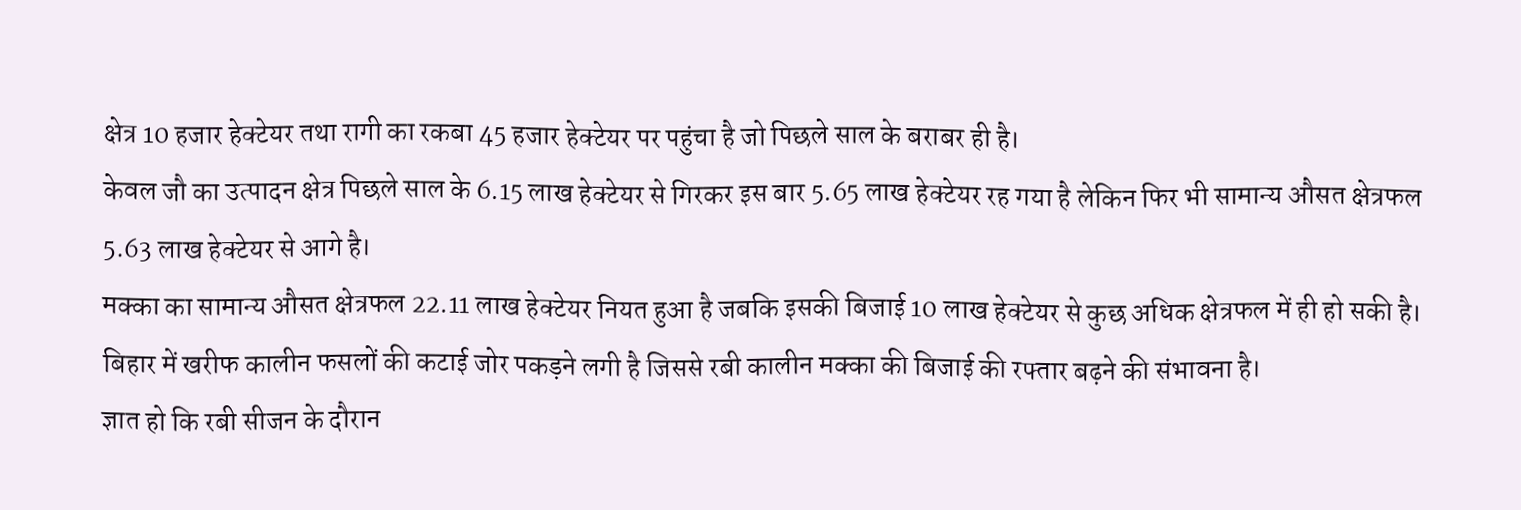क्षेत्र 10 हजार हेक्टेयर तथा रागी का रकबा 45 हजार हेक्टेयर पर पहुंचा है जो पिछले साल के बराबर ही है।
केवल जौ का उत्पादन क्षेत्र पिछले साल के 6.15 लाख हेक्टेयर से गिरकर इस बार 5.65 लाख हेक्टेयर रह गया है लेकिन फिर भी सामान्य औसत क्षेत्रफल 5.63 लाख हेक्टेयर से आगे है।
मक्का का सामान्य औसत क्षेत्रफल 22.11 लाख हेक्टेयर नियत हुआ है जबकि इसकी बिजाई 10 लाख हेक्टेयर से कुछ अधिक क्षेत्रफल में ही हो सकी है।
बिहार में खरीफ कालीन फसलों की कटाई जोर पकड़ने लगी है जिससे रबी कालीन मक्का की बिजाई की रफ्तार बढ़ने की संभावना है।
ज्ञात हो कि रबी सीजन के दौरान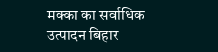मक्का का सर्वाधिक उत्पादन बिहार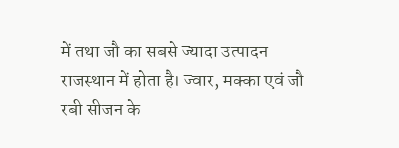में तथा जौ का सबसे ज्यादा उत्पादन राजस्थान में होता है। ज्वार, मक्का एवं जौ रबी सीजन के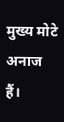मुख्य मोटे अनाज हैं।